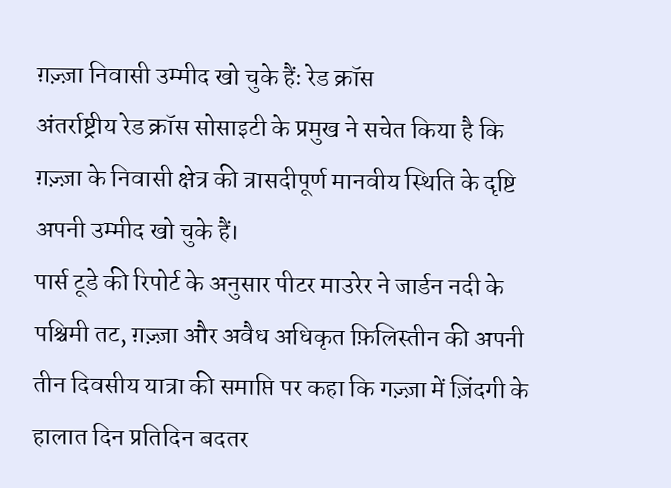ग़ज़्ज़ा निवासी उम्मीद खो चुके हैंः रेड क्रॉस
अंतर्राष्ट्रीय रेड क्रॉस सोसाइटी के प्रमुख ने सचेत किया है कि ग़ज़्ज़ा के निवासी क्षेत्र की त्रासदीपूर्ण मानवीय स्थिति के दृष्टि अपनी उम्मीद खो चुके हैं।
पार्स टूडे की रिपोर्ट के अनुसार पीटर माउरेर ने जार्डन नदी के पश्चिमी तट, ग़ज़्ज़ा और अवैध अधिकृत फ़िलिस्तीन की अपनी तीन दिवसीय यात्रा की समाप्ति पर कहा कि गज़्ज़ा में ज़िंदगी के हालात दिन प्रतिदिन बदतर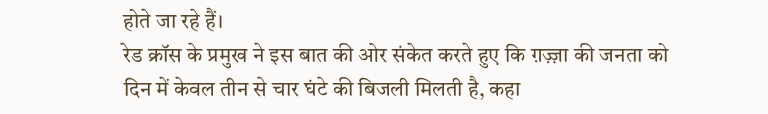होते जा रहे हैं।
रेड क्रॉस के प्रमुख ने इस बात की ओर संकेत करते हुए कि ग़ज़्ज़ा की जनता को दिन में केवल तीन से चार घंटे की बिजली मिलती है, कहा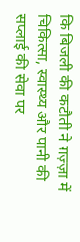कि बिजली की कटौती ने ग़ज़्ज़ा में चिकित्सा, स्वास्थ्य और पानी की सप्लाई की सेवा पर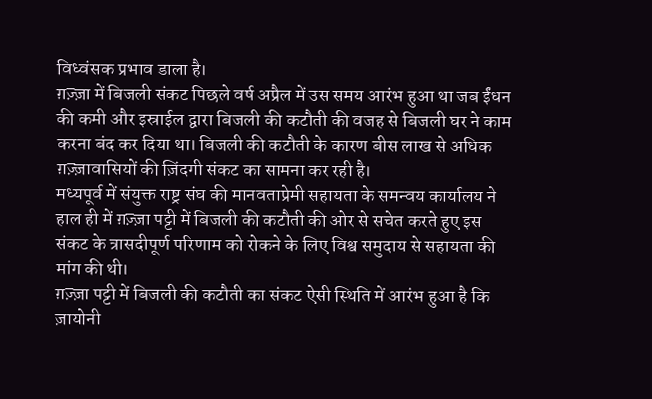विध्वंसक प्रभाव डाला है।
ग़ज़्ज़ा में बिजली संकट पिछले वर्ष अप्रैल में उस समय आरंभ हुआ था जब ईंधन की कमी और इस्राईल द्वारा बिजली की कटौती की वजह से बिजली घर ने काम करना बंद कर दिया था। बिजली की कटौती के कारण बीस लाख से अधिक ग़ज़्ज़ावासियों की ज़िंदगी संकट का सामना कर रही है।
मध्यपूर्व में संयुक्त राष्ट्र संघ की मानवताप्रेमी सहायता के समन्वय कार्यालय ने हाल ही में ग़ज़्ज़ा पट्टी में बिजली की कटौती की ओर से सचेत करते हुए इस संकट के त्रासदीपूर्ण परिणाम को रोकने के लिए विश्व समुदाय से सहायता की मांग की थी।
ग़ज़्ज़ा पट्टी में बिजली की कटौती का संकट ऐसी स्थिति में आरंभ हुआ है कि ज़ायोनी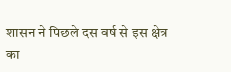शासन ने पिछले दस वर्ष से इस क्षेत्र का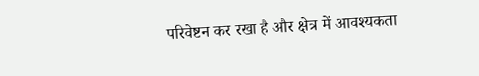परिवेष्टन कर रखा है और क्षेत्र में आवश्यकता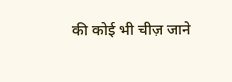की कोई भी चीज़ जाने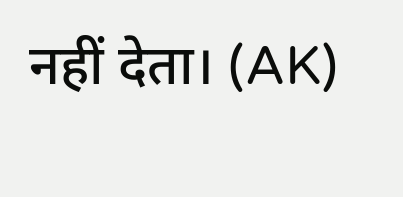नहीं देता। (AK)